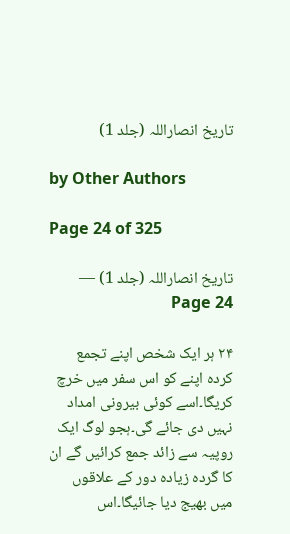تاریخ انصاراللہ (جلد 1)

by Other Authors

Page 24 of 325

تاریخ انصاراللہ (جلد 1) — Page 24

۲۴ ہر ایک شخص اپنے تجمع کردہ اپنے کو اس سفر میں خرچ کریگا۔اسے کوئی بیرونی امداد نہیں دی جائے گی۔ہجو لوگ ایک روپیہ سے زائد جمع کرائیں گے ان کا گردہ زیادہ دور کے علاقوں میں بھیج دیا جائیگا۔اس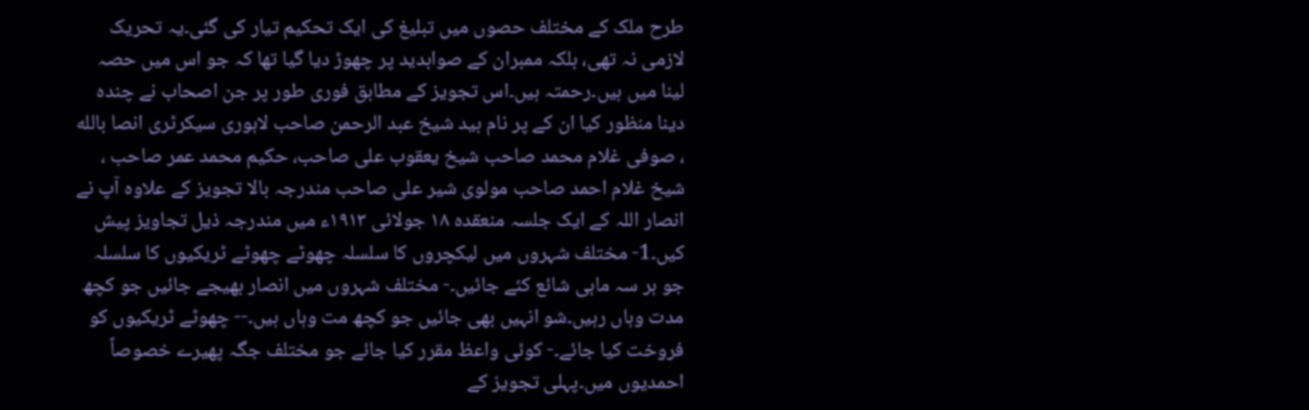طرح ملک کے مختلف حصوں میں تبلیغ کی ایک تحکیم تیار کی گئی۔یہ تحریک لازمی نہ تھی، بلکہ ممبران کے صوابدید پر چھوڑ دیا گیا تھا کہ جو اس میں حصہ لینا میں ہیں۔رحمتہ ہیں۔اس تجویز کے مطابق فوری طور پر جن اصحاب نے چندہ دینا منظور کیا ان کے پر نام بید شیخ عبد الرحمن صاحب لاہوری سیکرٹری انصا بالله ، صوفی غلام محمد صاحب شیخ یعقوب علی صاحب، حکیم محمد عمر صاحب ، شیخ غلام احمد صاحب مولوی شیر علی صاحب مندرجہ بالا تجویز کے علاوہ آپ نے انصار اللہ کے ایک جلسہ منعقده ۱۸ جولائی ۱۹۱۳ء میں مندرجہ ذیل تجاویز پیش کیں۔1- مختلف شہروں میں لیکچروں کا سلسلہ چھوٹے چھوٹے ٹریکیوں کا سلسلہ جو ہر سہ ماہی شائع کئے جائیں۔- مختلف شہروں میں انصار بھیجے جائیں جو کچھ مدت وہاں رہیں۔شو انہیں بھی جائیں جو کچھ مت وہاں ہیں۔-- چھوٹے ٹریکیوں کو فروخت کیا جائے۔- کوئی واعظ مقرر کیا جائے جو مختلف جگہ پھیرے خصوصاً احمدیوں میں۔پہلی تجویز کے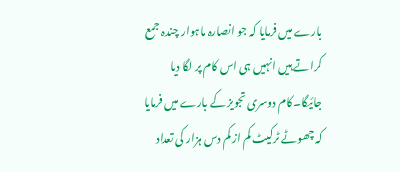بارے میں فرمایا کہ جو انصارہ ماہوار چندہ جمع کراتے ہیں انہیں ہی اس کام پر لگا دیا جائیگا۔کام دوسری تجویز کے بارے میں فرمایا کہ چھوٹے ٹرکیٹ کم از کم دس ہزار کی تعداد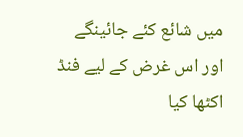میں شائع کئے جائینگے اور اس غرض کے لیے فنڈ اکٹھا کیا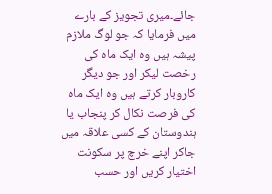جائے۔میری تجویز کے بارے میں فرمایا کہ جو لوگ ملازم پیشہ ہیں وہ ایک ماہ کی رخصت لیکر اور جو دیگر کاروبار کرتے ہیں وہ ایک ماہ کی فرصت نکال کر پنجاب یا ہندوستان کے کسی علاقہ میں جاکر اپنے خرچ پر سکونت اختیار کریں اور حسب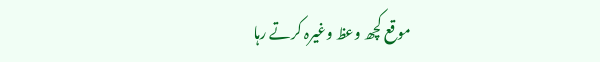موقع کچھ وعظ وغیرہ کرتے رہا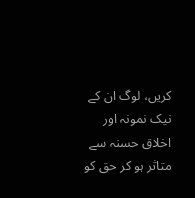کریں، لوگ ان کے نیک نمونہ اور اخلاق حسنہ سے متاثر ہو کر حق کو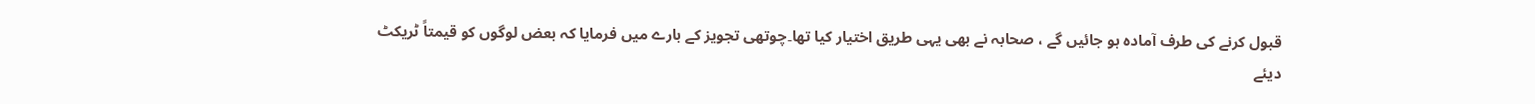قبول کرنے کی طرف آمادہ ہو جائیں گے ، صحابہ نے بھی یہی طریق اختیار کیا تھا۔چوتھی تجویز کے بارے میں فرمایا کہ بعض لوگوں کو قیمتاً ٹریکٹ دیئے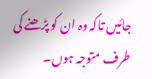جائیں تاکہ وہ ان کو پڑھنے کی طرف متوجہ ہوں۔